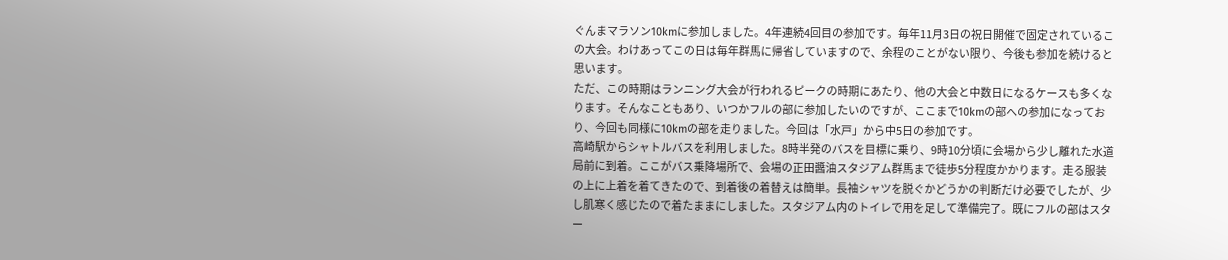ぐんまマラソン10kmに参加しました。4年連続4回目の参加です。毎年11月3日の祝日開催で固定されているこの大会。わけあってこの日は毎年群馬に帰省していますので、余程のことがない限り、今後も参加を続けると思います。
ただ、この時期はランニング大会が行われるピークの時期にあたり、他の大会と中数日になるケースも多くなります。そんなこともあり、いつかフルの部に参加したいのですが、ここまで10kmの部への参加になっており、今回も同様に10kmの部を走りました。今回は「水戸」から中5日の参加です。
高崎駅からシャトルバスを利用しました。8時半発のバスを目標に乗り、9時10分頃に会場から少し離れた水道局前に到着。ここがバス乗降場所で、会場の正田醬油スタジアム群馬まで徒歩5分程度かかります。走る服装の上に上着を着てきたので、到着後の着替えは簡単。長袖シャツを脱ぐかどうかの判断だけ必要でしたが、少し肌寒く感じたので着たままにしました。スタジアム内のトイレで用を足して準備完了。既にフルの部はスター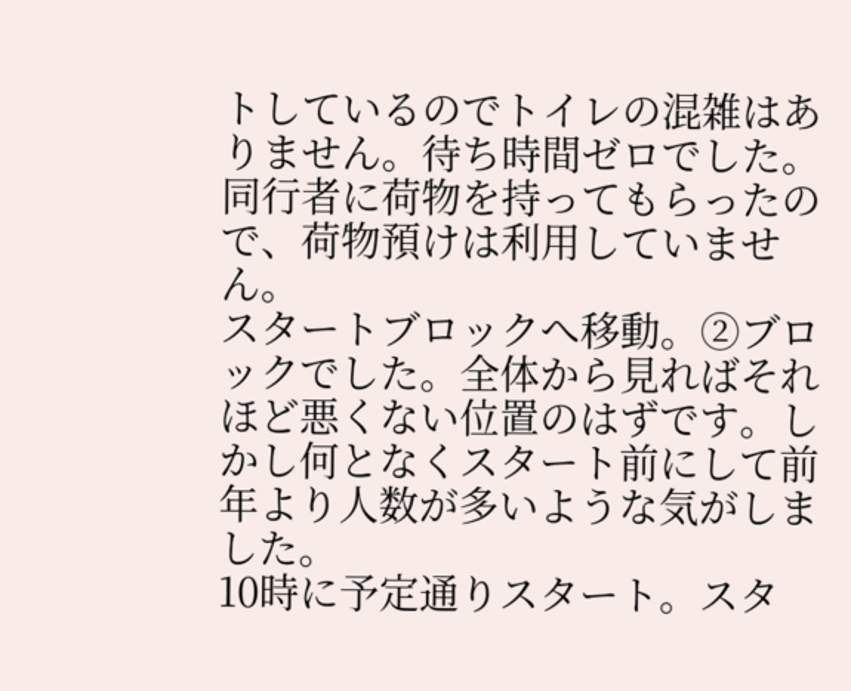トしているのでトイレの混雑はありません。待ち時間ゼロでした。同行者に荷物を持ってもらったので、荷物預けは利用していません。
スタートブロックへ移動。②ブロックでした。全体から見ればそれほど悪くない位置のはずです。しかし何となくスタート前にして前年より人数が多いような気がしました。
10時に予定通りスタート。スタ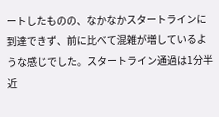ートしたものの、なかなかスタートラインに到達できず、前に比べて混雑が増しているような感じでした。スタートライン通過は1分半近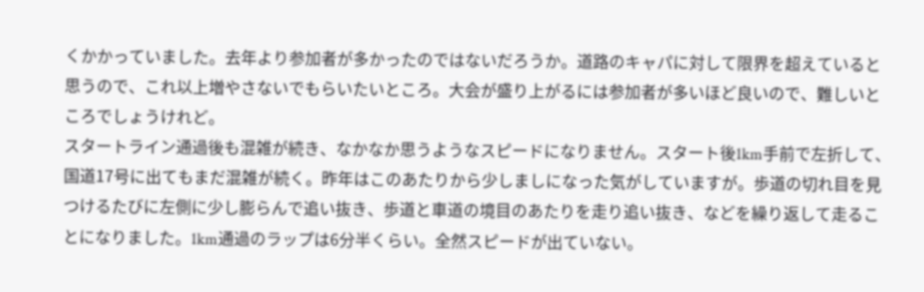くかかっていました。去年より参加者が多かったのではないだろうか。道路のキャパに対して限界を超えていると思うので、これ以上増やさないでもらいたいところ。大会が盛り上がるには参加者が多いほど良いので、難しいところでしょうけれど。
スタートライン通過後も混雑が続き、なかなか思うようなスピードになりません。スタート後1km手前で左折して、国道17号に出てもまだ混雑が続く。昨年はこのあたりから少しましになった気がしていますが。歩道の切れ目を見つけるたびに左側に少し膨らんで追い抜き、歩道と車道の境目のあたりを走り追い抜き、などを繰り返して走ることになりました。1km通過のラップは6分半くらい。全然スピードが出ていない。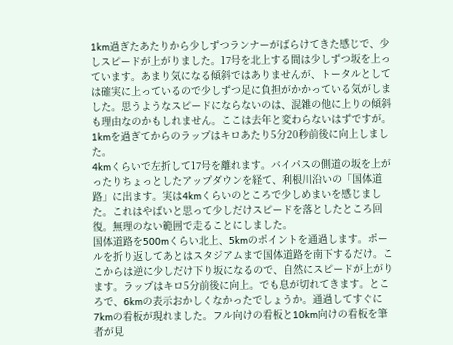1km過ぎたあたりから少しずつランナーがばらけてきた感じで、少しスピードが上がりました。17号を北上する間は少しずつ坂を上っています。あまり気になる傾斜ではありませんが、トータルとしては確実に上っているので少しずつ足に負担がかかっている気がしました。思うようなスピードにならないのは、混雑の他に上りの傾斜も理由なのかもしれません。ここは去年と変わらないはずですが。1kmを過ぎてからのラップはキロあたり5分20秒前後に向上しました。
4kmくらいで左折して17号を離れます。バイパスの側道の坂を上がったりちょっとしたアップダウンを経て、利根川沿いの「国体道路」に出ます。実は4kmくらいのところで少しめまいを感じました。これはやばいと思って少しだけスピードを落としたところ回復。無理のない範囲で走ることにしました。
国体道路を500mくらい北上、5kmのポイントを通過します。ポールを折り返してあとはスタジアムまで国体道路を南下するだけ。ここからは逆に少しだけ下り坂になるので、自然にスピードが上がります。ラップはキロ5分前後に向上。でも息が切れてきます。ところで、6kmの表示おかしくなかったでしょうか。通過してすぐに7kmの看板が現れました。フル向けの看板と10km向けの看板を筆者が見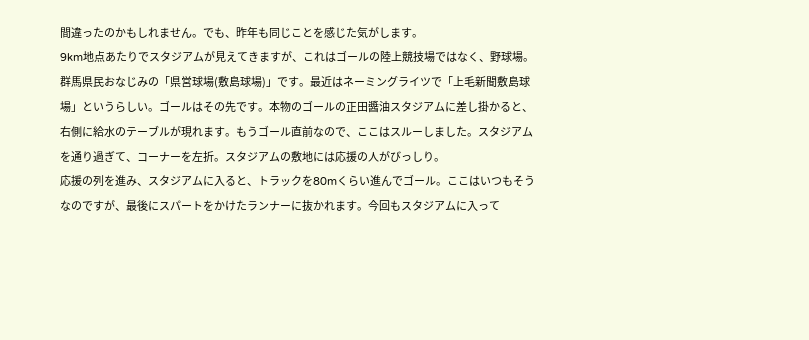間違ったのかもしれません。でも、昨年も同じことを感じた気がします。
9km地点あたりでスタジアムが見えてきますが、これはゴールの陸上競技場ではなく、野球場。群馬県民おなじみの「県営球場(敷島球場)」です。最近はネーミングライツで「上毛新聞敷島球場」というらしい。ゴールはその先です。本物のゴールの正田醬油スタジアムに差し掛かると、右側に給水のテーブルが現れます。もうゴール直前なので、ここはスルーしました。スタジアムを通り過ぎて、コーナーを左折。スタジアムの敷地には応援の人がびっしり。
応援の列を進み、スタジアムに入ると、トラックを80mくらい進んでゴール。ここはいつもそうなのですが、最後にスパートをかけたランナーに抜かれます。今回もスタジアムに入って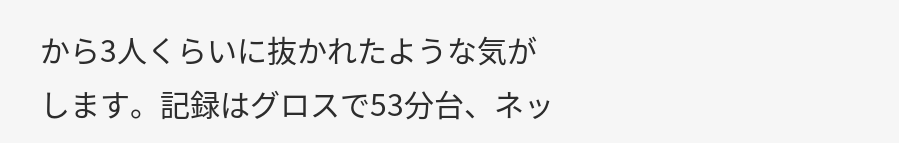から3人くらいに抜かれたような気がします。記録はグロスで53分台、ネッ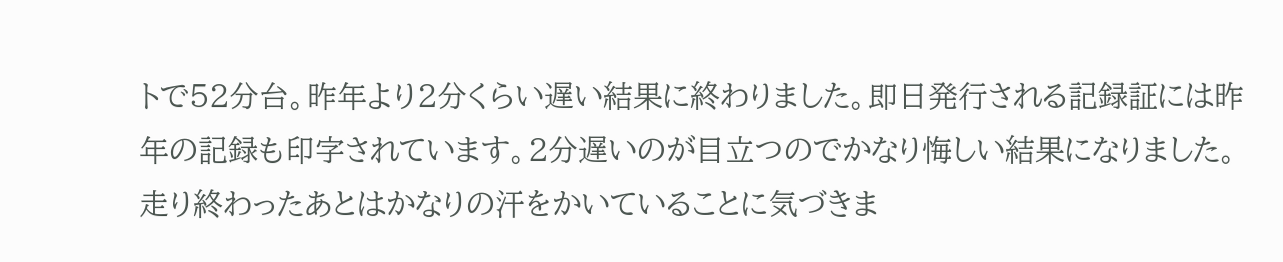トで52分台。昨年より2分くらい遅い結果に終わりました。即日発行される記録証には昨年の記録も印字されています。2分遅いのが目立つのでかなり悔しい結果になりました。
走り終わったあとはかなりの汗をかいていることに気づきま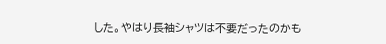した。やはり長袖シャツは不要だったのかも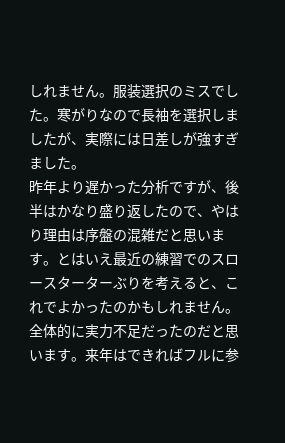しれません。服装選択のミスでした。寒がりなので長袖を選択しましたが、実際には日差しが強すぎました。
昨年より遅かった分析ですが、後半はかなり盛り返したので、やはり理由は序盤の混雑だと思います。とはいえ最近の練習でのスロースターターぶりを考えると、これでよかったのかもしれません。全体的に実力不足だったのだと思います。来年はできればフルに参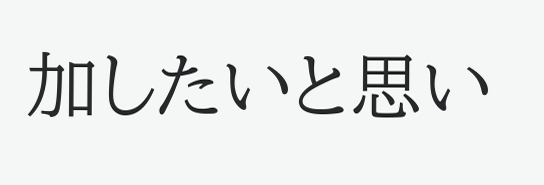加したいと思い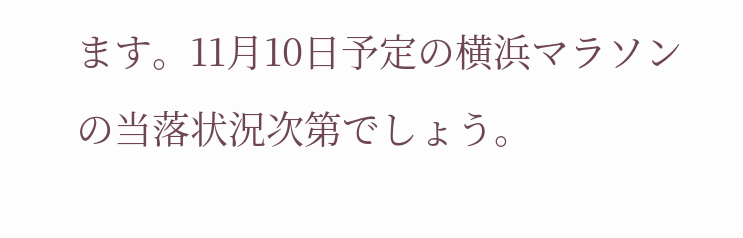ます。11月10日予定の横浜マラソンの当落状況次第でしょう。